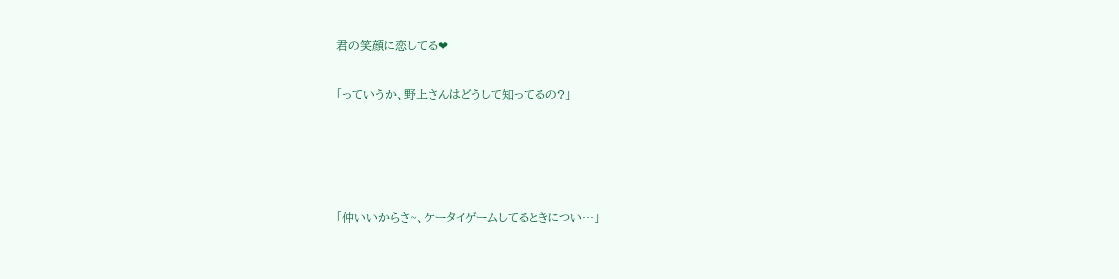君の笑顔に恋してる❤

「っていうか、野上さんはどうして知ってるの?」




「仲いいからさ~、ケータイゲームしてるときについ…」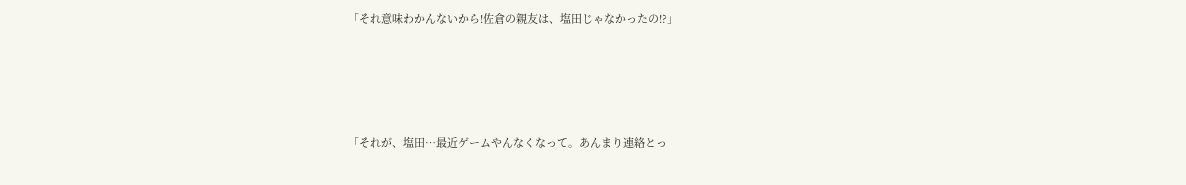「それ意味わかんないから!佐倉の親友は、塩田じゃなかったの!?」




「それが、塩田…最近ゲームやんなくなって。あんまり連絡とっ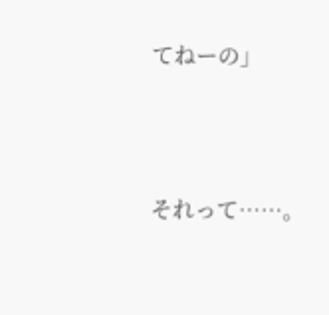てねーの」




それって……。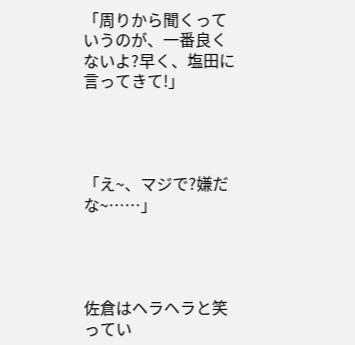「周りから聞くっていうのが、一番良くないよ?早く、塩田に言ってきて!」




「え~、マジで?嫌だな~……」




佐倉はヘラヘラと笑ってい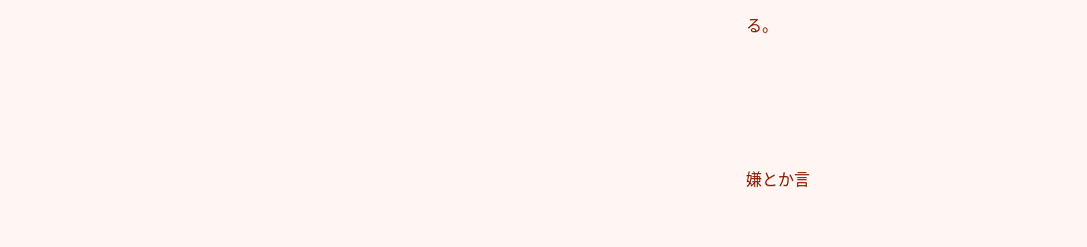る。




嫌とか言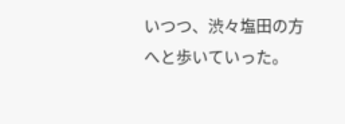いつつ、渋々塩田の方へと歩いていった。